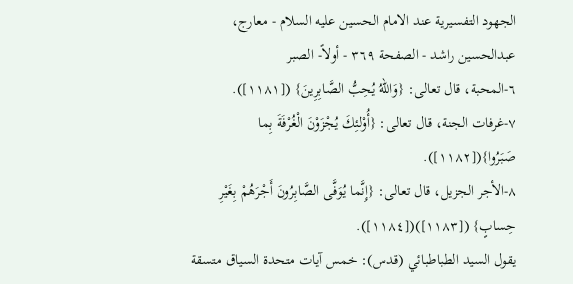الجهود التفسيرية عند الامام الحسين عليه السلام - معارج، عبدالحسين راشد - الصفحة ٣٦٩ - أولاً- الصبر
٦-المحبة، قال تعالى: {وَاللهُ يُحِبُّ الصَّابِرِينَ} ([١١٨١]).
٧-غرفات الجنة، قال تعالى: {أُوْلئِكَ يُجْزَوْنَ الْغُرْفَةَ بِما صَبَرُوا}([١١٨٢]).
٨-الأجر الجزيل، قال تعالى: {إِنَّما يُوَفَّى الصَّابِرُونَ أَجْرَهُمْ بِغَيْرِ حِسابٍ} ([١١٨٣])([١١٨٤]).
يقول السيد الطباطبائي (قدس): خمس آيات متحدة السياق متسقة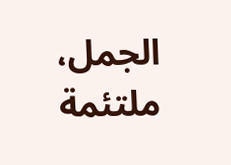الجمل، ملتئمة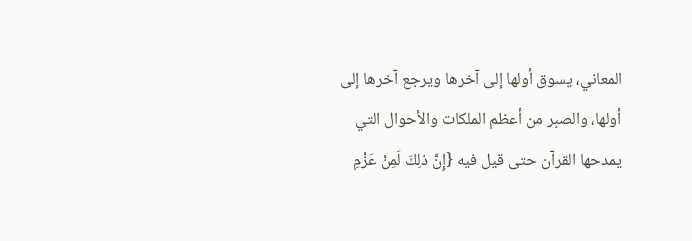المعاني، يسوق أولها إلى آخرها ويرجع آخرها إلى أولها، والصبر من أعظم الملكات والأحوال التي يمدحها القرآن حتى قيل فيه {إِنَّ ذلِكَ لَمِنْ عَزْمِ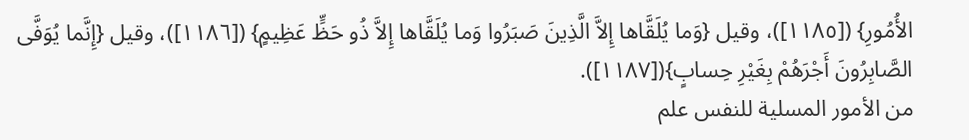الأُمُورِ} ([١١٨٥])، وقيل {وَما يُلَقَّاها إِلاَّ الَّذِينَ صَبَرُوا وَما يُلَقَّاها إِلاَّ ذُو حَظٍّ عَظِيمٍ} ([١١٨٦])، وقيل {إِنَّما يُوَفَّى الصَّابِرُونَ أَجْرَهُمْ بِغَيْرِ حِسابٍ}([١١٨٧]).
من الأمور المسلية للنفس علم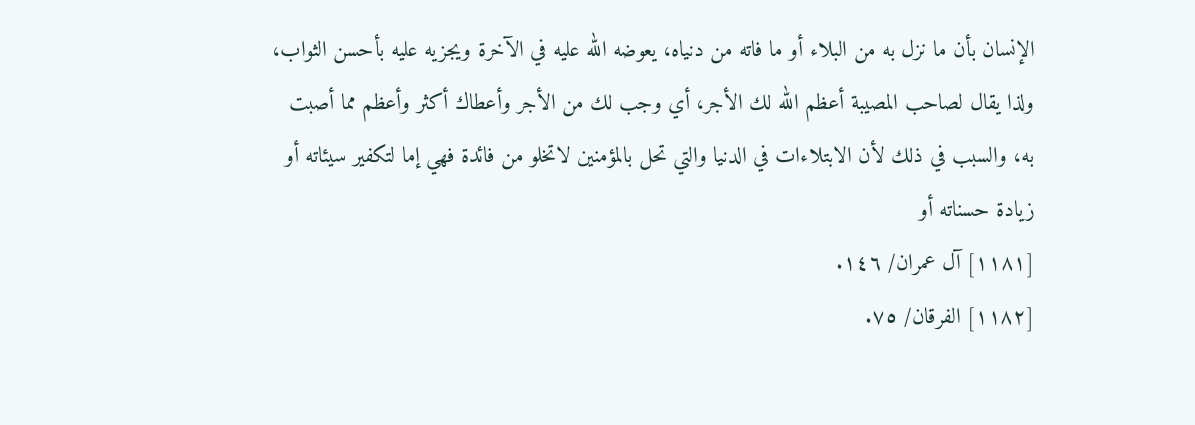الإنسان بأن ما نزل به من البلاء أو ما فاته من دنياه، يعوضه الله عليه في الآخرة ويجزيه عليه بأحسن الثواب، ولذا يقال لصاحب المصيبة أعظم الله لك الأجر، أي وجب لك من الأجر وأعطاك أكثر وأعظم مما أصبت به، والسبب في ذلك لأن الابتلاءات في الدنيا والتي تحل بالمؤمنين لاتخلو من فائدة فهي إما لتكفير سيئاته أو زيادة حسناته أو
[١١٨١] آل عمران/ ١٤٦.
[١١٨٢] الفرقان/ ٧٥.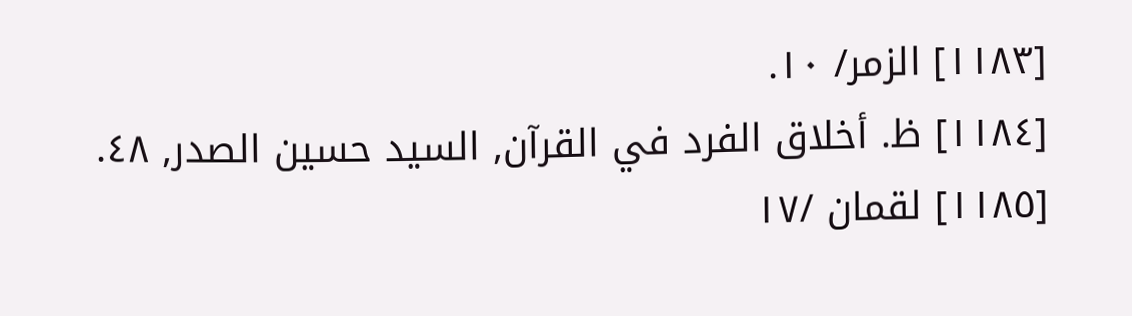[١١٨٣] الزمر/ ١٠.
[١١٨٤] ظ. أخلاق الفرد في القرآن, السيد حسين الصدر, ٤٨.
[١١٨٥] لقمان /١٧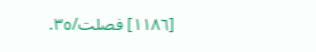[١١٨٦] فصلت/٣٥.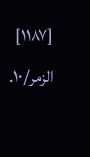[١١٨٧] الزمر/١٠.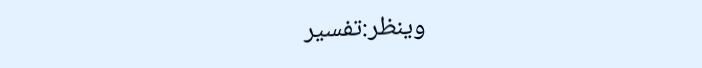وينظر:تفسير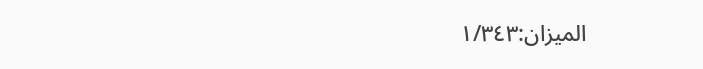الميزان:١/٣٤٣